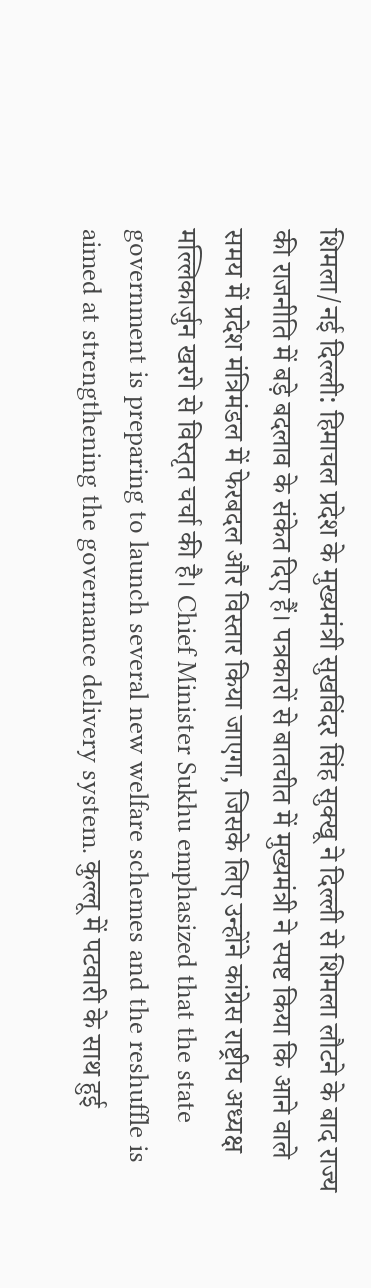शिमला/नई दिल्ली: हिमाचल प्रदेश के मुख्यमंत्री सुखविंदर सिंह सुक्खू ने दिल्ली से शिमला लौटने के बाद राज्य की राजनीति में बड़े बदलाव के संकेत दिए हैं। पत्रकारों से बातचीत में मुख्यमंत्री ने स्पष्ट किया कि आने वाले समय में प्रदेश मंत्रिमंडल में फेरबदल और विस्तार किया जाएगा, जिसके लिए उन्होंने कांग्रेस राष्ट्रीय अध्यक्ष मल्लिकार्जुन खरगे से विस्तृत चर्चा की है। Chief Minister Sukhu emphasized that the state government is preparing to launch several new welfare schemes and the reshuffle is aimed at strengthening the governance delivery system. कुल्लू में पटवारी के साथ हुई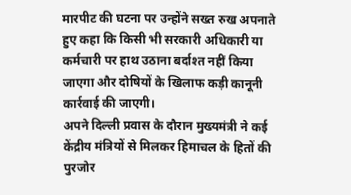मारपीट की घटना पर उन्होंने सख्त रुख अपनाते हुए कहा कि किसी भी सरकारी अधिकारी या कर्मचारी पर हाथ उठाना बर्दाश्त नहीं किया जाएगा और दोषियों के खिलाफ कड़ी कानूनी कार्रवाई की जाएगी।
अपने दिल्ली प्रवास के दौरान मुख्यमंत्री ने कई केंद्रीय मंत्रियों से मिलकर हिमाचल के हितों की पुरजोर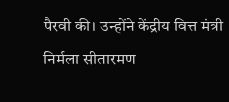पैरवी की। उन्होंने केंद्रीय वित्त मंत्री निर्मला सीतारमण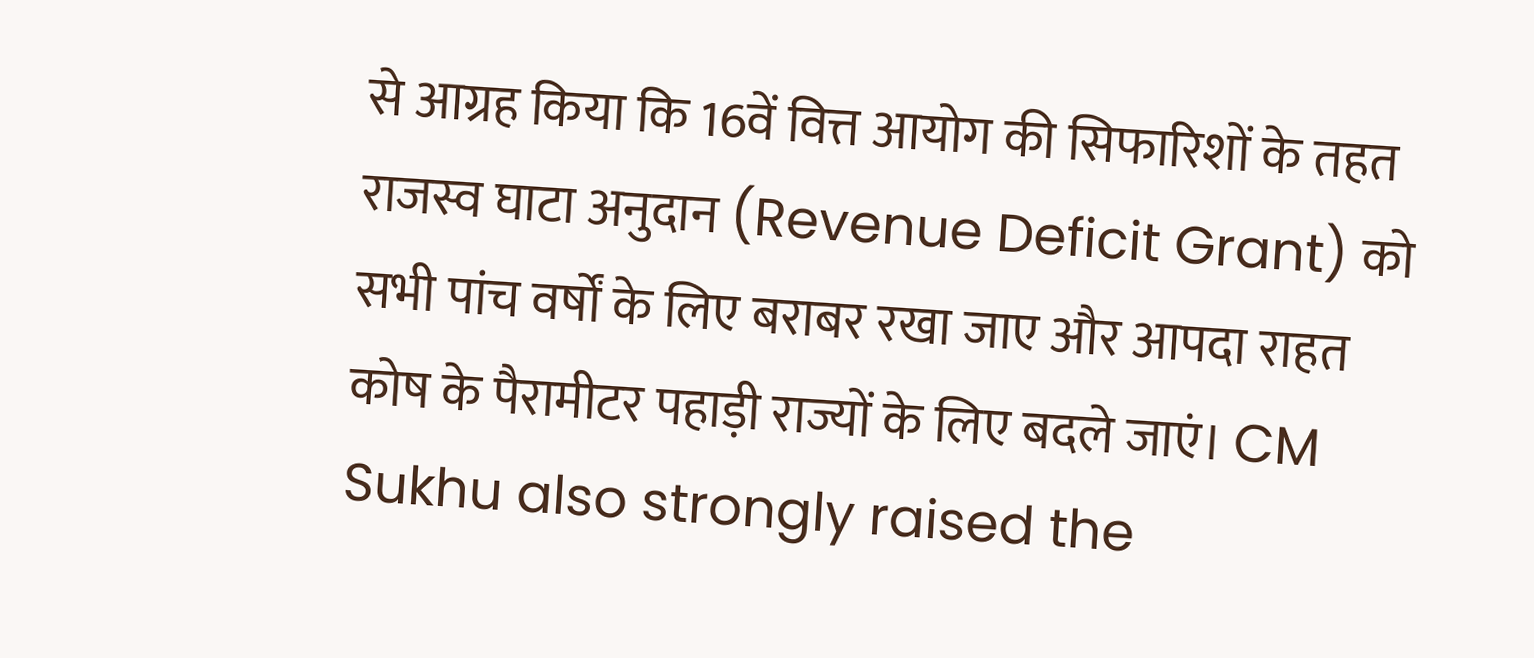से आग्रह किया कि 16वें वित्त आयोग की सिफारिशों के तहत राजस्व घाटा अनुदान (Revenue Deficit Grant) को सभी पांच वर्षों के लिए बराबर रखा जाए और आपदा राहत कोष के पैरामीटर पहाड़ी राज्यों के लिए बदले जाएं। CM Sukhu also strongly raised the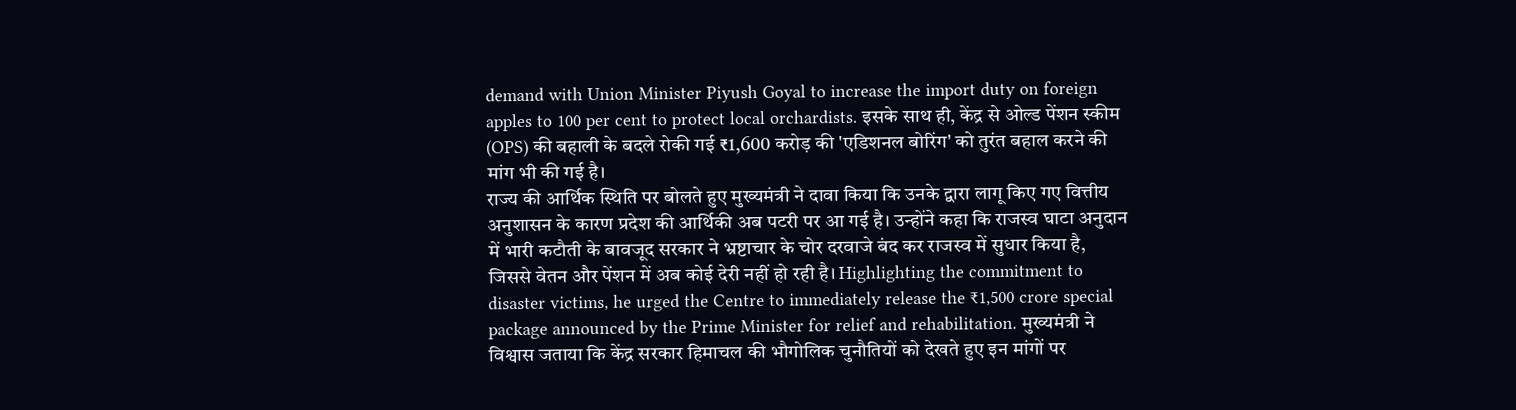demand with Union Minister Piyush Goyal to increase the import duty on foreign apples to 100 per cent to protect local orchardists. इसके साथ ही, केंद्र से ओल्ड पेंशन स्कीम (OPS) की बहाली के बदले रोकी गई ₹1,600 करोड़ की 'एडिशनल बोरिंग' को तुरंत बहाल करने की मांग भी की गई है।
राज्य की आर्थिक स्थिति पर बोलते हुए मुख्यमंत्री ने दावा किया कि उनके द्वारा लागू किए गए वित्तीय अनुशासन के कारण प्रदेश की आर्थिकी अब पटरी पर आ गई है। उन्होंने कहा कि राजस्व घाटा अनुदान में भारी कटौती के बावजूद सरकार ने भ्रष्टाचार के चोर दरवाजे बंद कर राजस्व में सुधार किया है, जिससे वेतन और पेंशन में अब कोई देरी नहीं हो रही है। Highlighting the commitment to disaster victims, he urged the Centre to immediately release the ₹1,500 crore special package announced by the Prime Minister for relief and rehabilitation. मुख्यमंत्री ने विश्वास जताया कि केंद्र सरकार हिमाचल की भौगोलिक चुनौतियों को देखते हुए इन मांगों पर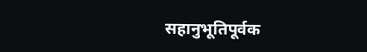सहानुभूतिपूर्वक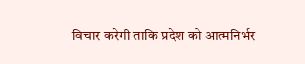विचार करेगी ताकि प्रदेश को आत्मनिर्भर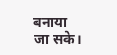बनाया जा सके।